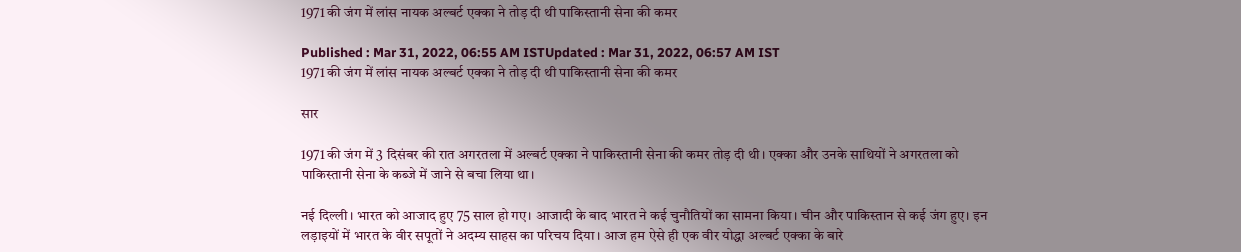1971 की जंग में लांस नायक अल्बर्ट एक्का ने तोड़ दी थी पाकिस्तानी सेना की कमर

Published : Mar 31, 2022, 06:55 AM ISTUpdated : Mar 31, 2022, 06:57 AM IST
1971 की जंग में लांस नायक अल्बर्ट एक्का ने तोड़ दी थी पाकिस्तानी सेना की कमर

सार

1971 की जंग में 3 दिसंबर की रात अगरतला में अल्बर्ट एक्का ने पाकिस्तानी सेना की कमर तोड़ दी थी। एक्का और उनके साथियों ने अगरतला को पाकिस्तानी सेना के कब्जे में जाने से बचा लिया था।

नई दिल्ली। भारत को आजाद हुए 75 साल हो गए। आजादी के बाद भारत ने कई चुनौतियों का सामना किया। चीन और पाकिस्तान से कई जंग हुए। इन लड़ाइयों में भारत के वीर सपूतों ने अदम्य साहस का परिचय दिया। आज हम ऐसे ही एक वीर योद्धा अल्बर्ट एक्का के बारे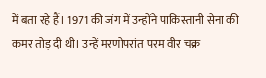में बता रहे हैं। 1971 की जंग में उन्होंने पाकिस्तानी सेना की कमर तोड़ दी थी। उन्हें मरणोपरांत परम वीर चक्र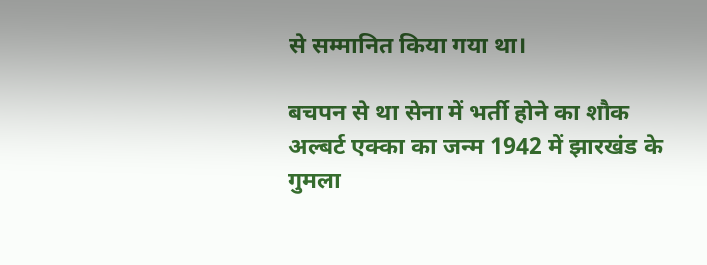से सम्मानित किया गया था।

बचपन से था सेना में भर्ती होने का शौक
अल्बर्ट एक्का का जन्म 1942 में झारखंड के गुमला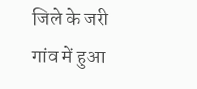जिले के जरी गांव में हुआ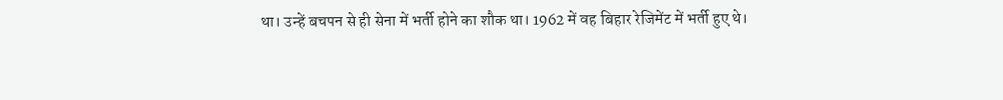था। उन्हें बचपन से ही सेना में भर्ती होने का शौक था। 1962 में वह बिहार रेजिमेंट में भर्ती हुए थे।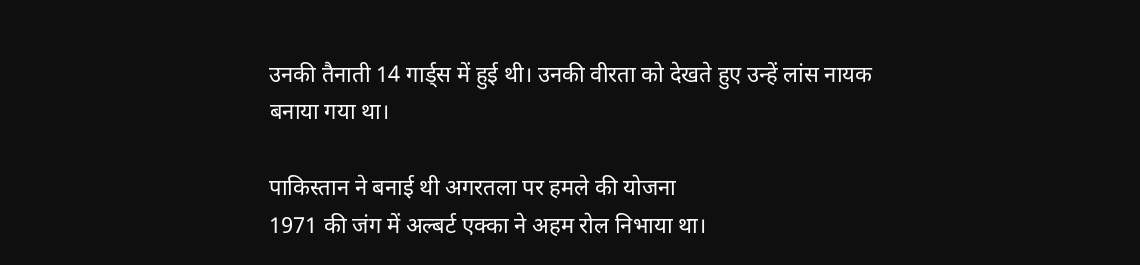उनकी तैनाती 14 गार्ड्स में हुई थी। उनकी वीरता को देखते हुए उन्हें लांस नायक बनाया गया था।

पाकिस्तान ने बनाई थी अगरतला पर हमले की योजना
1971 की जंग में अल्बर्ट एक्का ने अहम रोल निभाया था।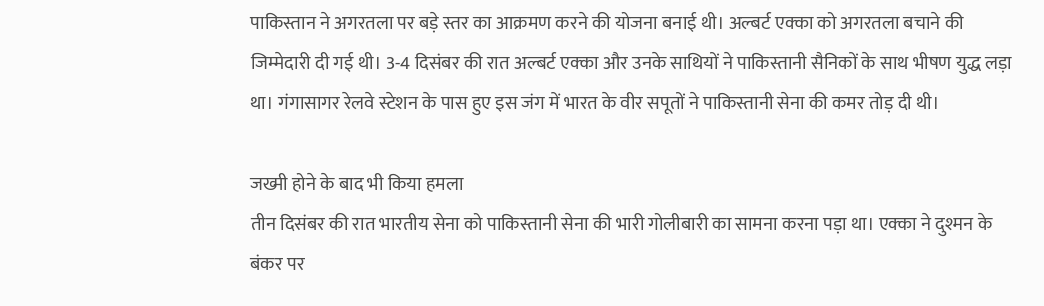पाकिस्तान ने अगरतला पर बड़े स्तर का आक्रमण करने की योजना बनाई थी। अल्बर्ट एक्का को अगरतला बचाने की जिम्मेदारी दी गई थी। 3-4 दिसंबर की रात अल्बर्ट एक्का और उनके साथियों ने पाकिस्तानी सैनिकों के साथ भीषण युद्ध लड़ा था। गंगासागर रेलवे स्टेशन के पास हुए इस जंग में भारत के वीर सपूतों ने पाकिस्तानी सेना की कमर तोड़ दी थी।

जख्मी होने के बाद भी किया हमला
तीन दिसंबर की रात भारतीय सेना को पाकिस्तानी सेना की भारी गोलीबारी का सामना करना पड़ा था। एक्का ने दुश्मन के बंकर पर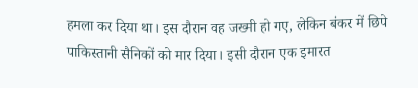हमला कर दिया था। इस दौरान वह जख्मी हो गए, लेकिन बंकर में छिपे पाकिस्तानी सैनिकों को मार दिया। इसी दौरान एक इमारत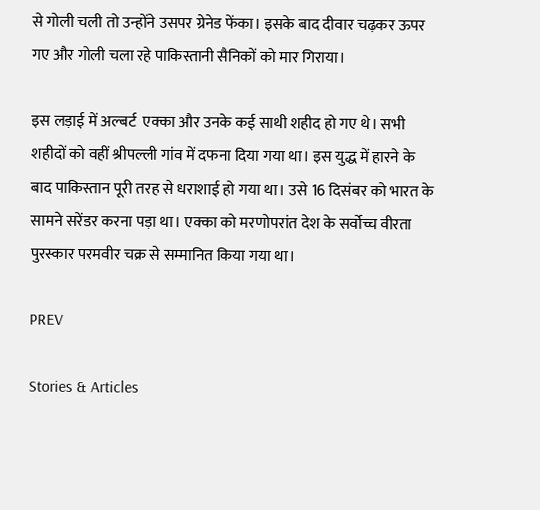से गोली चली तो उन्होंने उसपर ग्रेनेड फेंका। इसके बाद दीवार चढ़कर ऊपर गए और गोली चला रहे पाकिस्तानी सैनिकों को मार गिराया।

इस लड़ाई में अल्बर्ट  एक्का और उनके कई साथी शहीद हो गए थे। सभी शहीदों को वहीं श्रीपल्ली गांव में दफना दिया गया था। इस युद्ध में हारने के बाद पाकिस्तान पूरी तरह से धराशाई हो गया था। उसे 16 दिसंबर को भारत के सामने सरेंडर करना पड़ा था। एक्का को मरणोपरांत देश के सर्वोच्च वीरता पुरस्कार परमवीर चक्र से सम्मानित किया गया था।

PREV

Stories & Articles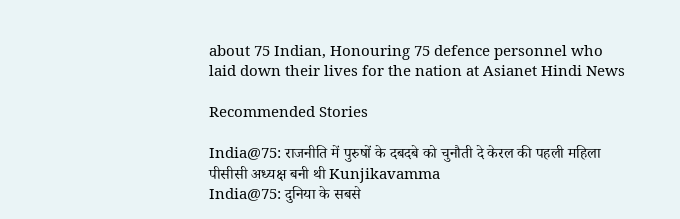about 75 Indian, Honouring 75 defence personnel who laid down their lives for the nation at Asianet Hindi News

Recommended Stories

India@75: राजनीति में पुरुषों के दबदबे को चुनौती दे केरल की पहली महिला पीसीसी अध्यक्ष बनी थी Kunjikavamma
India@75: दुनिया के सबसे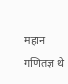महान गणितज्ञ थे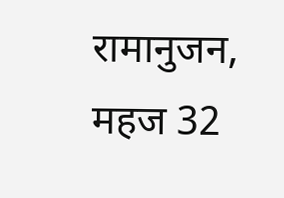रामानुजन, महज 32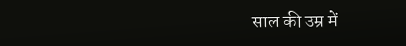साल की उम्र में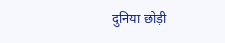दुनिया छोड़ी